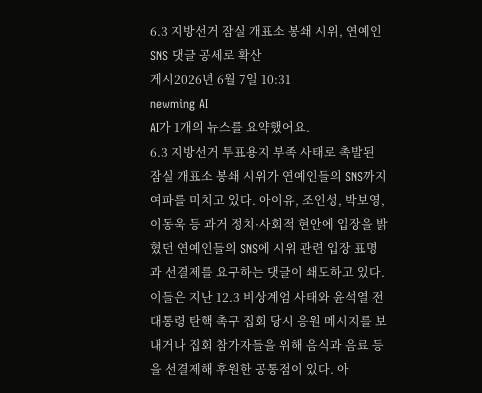6.3 지방선거 잠실 개표소 봉쇄 시위, 연예인 SNS 댓글 공세로 확산
게시2026년 6월 7일 10:31
newming AI
AI가 1개의 뉴스를 요약했어요.
6.3 지방선거 투표용지 부족 사태로 촉발된 잠실 개표소 봉쇄 시위가 연예인들의 SNS까지 여파를 미치고 있다. 아이유, 조인성, 박보영, 이동욱 등 과거 정치·사회적 현안에 입장을 밝혔던 연예인들의 SNS에 시위 관련 입장 표명과 선결제를 요구하는 댓글이 쇄도하고 있다.
이들은 지난 12.3 비상계엄 사태와 윤석열 전 대통령 탄핵 촉구 집회 당시 응원 메시지를 보내거나 집회 참가자들을 위해 음식과 음료 등을 선결제해 후원한 공통점이 있다. 아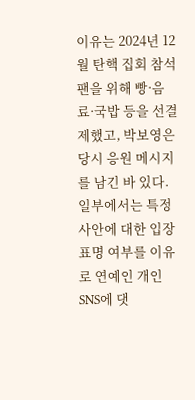이유는 2024년 12월 탄핵 집회 참석 팬을 위해 빵·음료·국밥 등을 선결제했고, 박보영은 당시 응원 메시지를 남긴 바 있다.
일부에서는 특정 사안에 대한 입장 표명 여부를 이유로 연예인 개인 SNS에 댓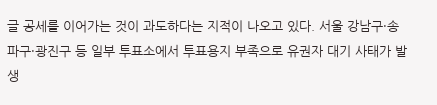글 공세를 이어가는 것이 과도하다는 지적이 나오고 있다. 서울 강남구·송파구·광진구 등 일부 투표소에서 투표용지 부족으로 유권자 대기 사태가 발생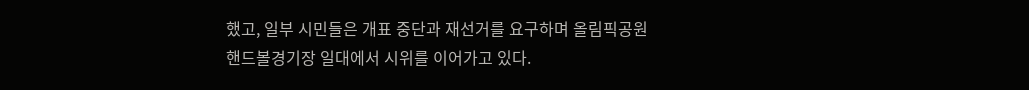했고, 일부 시민들은 개표 중단과 재선거를 요구하며 올림픽공원 핸드볼경기장 일대에서 시위를 이어가고 있다.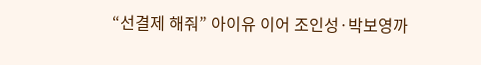“선결제 해줘” 아이유 이어 조인성·박보영까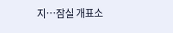지…잠실 개표소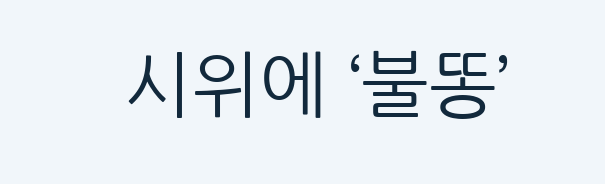시위에 ‘불똥’